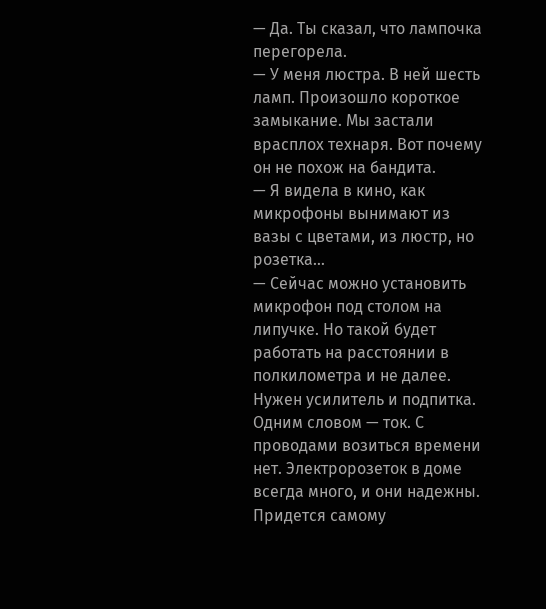— Да. Ты сказал, что лампочка перегорела.
— У меня люстра. В ней шесть ламп. Произошло короткое замыкание. Мы застали врасплох технаря. Вот почему он не похож на бандита.
— Я видела в кино, как микрофоны вынимают из вазы с цветами, из люстр, но розетка…
— Сейчас можно установить микрофон под столом на липучке. Но такой будет работать на расстоянии в полкилометра и не далее. Нужен усилитель и подпитка. Одним словом — ток. С проводами возиться времени нет. Электророзеток в доме всегда много, и они надежны. Придется самому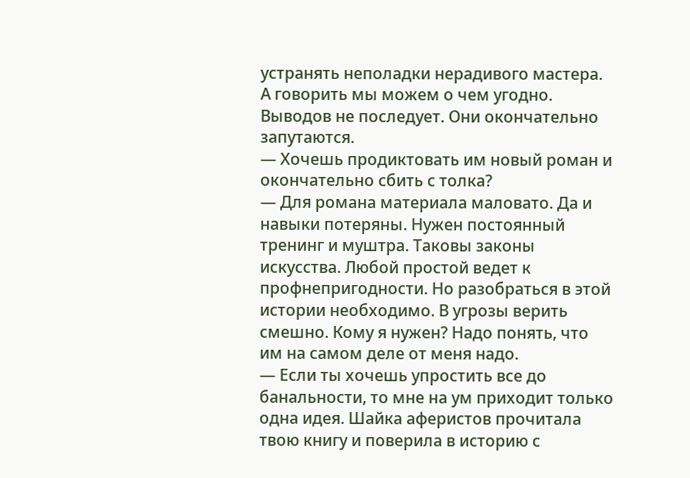устранять неполадки нерадивого мастера. А говорить мы можем о чем угодно. Выводов не последует. Они окончательно запутаются.
— Хочешь продиктовать им новый роман и окончательно сбить с толка?
— Для романа материала маловато. Да и навыки потеряны. Нужен постоянный тренинг и муштра. Таковы законы искусства. Любой простой ведет к профнепригодности. Но разобраться в этой истории необходимо. В угрозы верить смешно. Кому я нужен? Надо понять, что им на самом деле от меня надо.
— Если ты хочешь упростить все до банальности, то мне на ум приходит только одна идея. Шайка аферистов прочитала твою книгу и поверила в историю с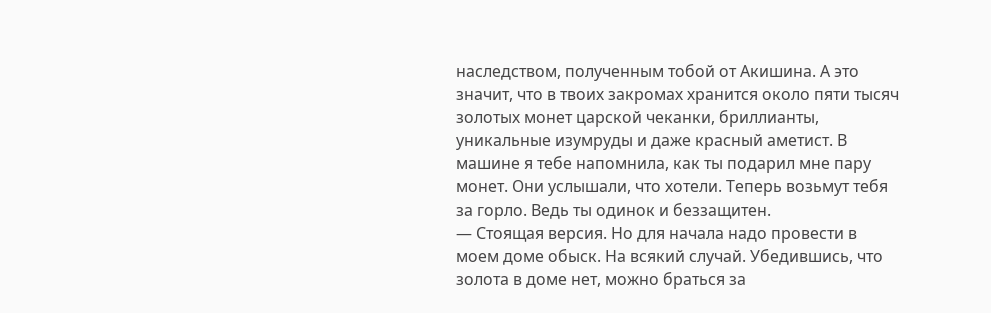наследством, полученным тобой от Акишина. А это значит, что в твоих закромах хранится около пяти тысяч золотых монет царской чеканки, бриллианты, уникальные изумруды и даже красный аметист. В машине я тебе напомнила, как ты подарил мне пару монет. Они услышали, что хотели. Теперь возьмут тебя за горло. Ведь ты одинок и беззащитен.
— Стоящая версия. Но для начала надо провести в моем доме обыск. На всякий случай. Убедившись, что золота в доме нет, можно браться за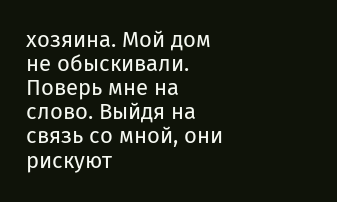хозяина. Мой дом не обыскивали. Поверь мне на слово. Выйдя на связь со мной, они рискуют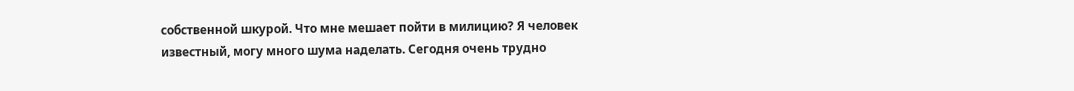собственной шкурой. Что мне мешает пойти в милицию? Я человек известный, могу много шума наделать. Сегодня очень трудно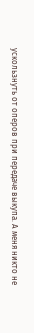ускользнуть от оперов при передаче выкупа. А меня никто не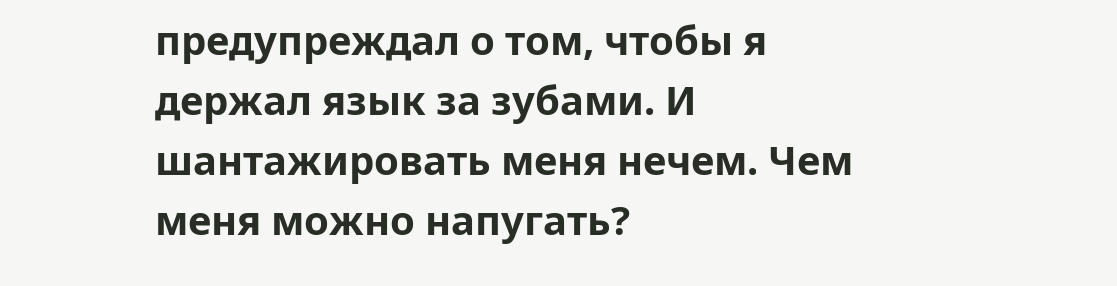предупреждал о том, чтобы я держал язык за зубами. И шантажировать меня нечем. Чем меня можно напугать?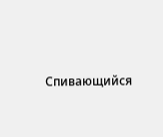Спивающийся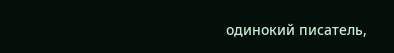одинокий писатель,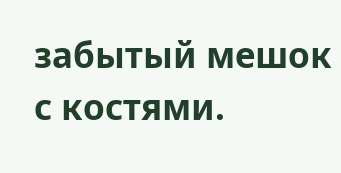забытый мешок с костями.